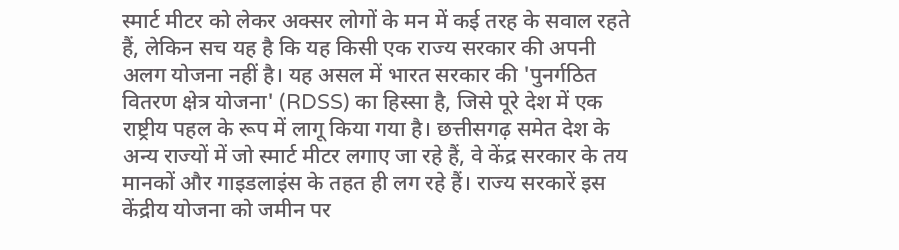स्मार्ट मीटर को लेकर अक्सर लोगों के मन में कई तरह के सवाल रहते हैं, लेकिन सच यह है कि यह किसी एक राज्य सरकार की अपनी अलग योजना नहीं है। यह असल में भारत सरकार की 'पुनर्गठित वितरण क्षेत्र योजना' (RDSS) का हिस्सा है, जिसे पूरे देश में एक राष्ट्रीय पहल के रूप में लागू किया गया है। छत्तीसगढ़ समेत देश के अन्य राज्यों में जो स्मार्ट मीटर लगाए जा रहे हैं, वे केंद्र सरकार के तय मानकों और गाइडलाइंस के तहत ही लग रहे हैं। राज्य सरकारें इस केंद्रीय योजना को जमीन पर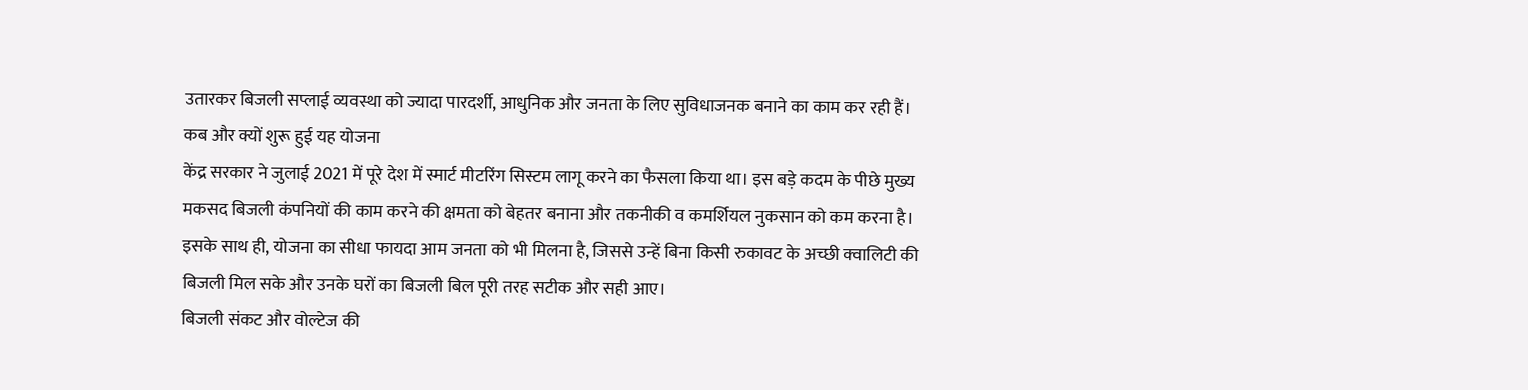उतारकर बिजली सप्लाई व्यवस्था को ज्यादा पारदर्शी, आधुनिक और जनता के लिए सुविधाजनक बनाने का काम कर रही हैं।
कब और क्यों शुरू हुई यह योजना
केंद्र सरकार ने जुलाई 2021 में पूरे देश में स्मार्ट मीटरिंग सिस्टम लागू करने का फैसला किया था। इस बड़े कदम के पीछे मुख्य मकसद बिजली कंपनियों की काम करने की क्षमता को बेहतर बनाना और तकनीकी व कमर्शियल नुकसान को कम करना है। इसके साथ ही, योजना का सीधा फायदा आम जनता को भी मिलना है, जिससे उन्हें बिना किसी रुकावट के अच्छी क्वालिटी की बिजली मिल सके और उनके घरों का बिजली बिल पूरी तरह सटीक और सही आए।
बिजली संकट और वोल्टेज की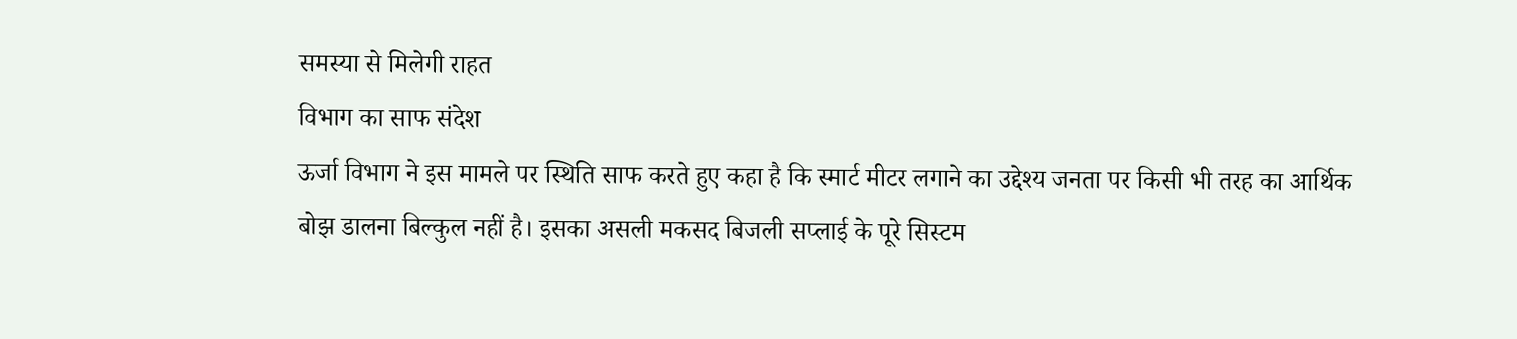समस्या से मिलेगी राहत
विभाग का साफ संदेश
ऊर्जा विभाग ने इस मामले पर स्थिति साफ करते हुए कहा है कि स्मार्ट मीटर लगाने का उद्देश्य जनता पर किसी भी तरह का आर्थिक बोझ डालना बिल्कुल नहीं है। इसका असली मकसद बिजली सप्लाई के पूरे सिस्टम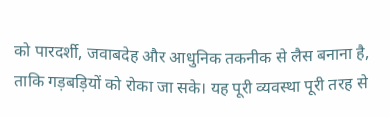को पारदर्शी, जवाबदेह और आधुनिक तकनीक से लैस बनाना है, ताकि गड़बड़ियों को रोका जा सके। यह पूरी व्यवस्था पूरी तरह से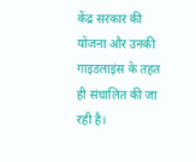केंद्र सरकार की योजना और उनकी गाइडलाइंस के तहत ही संचालित की जा रही है।